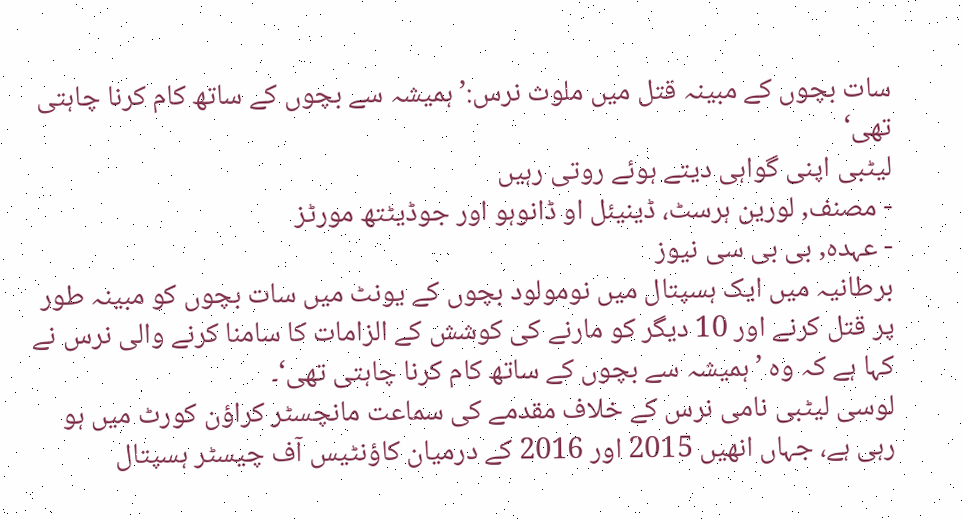سات بچوں کے مبینہ قتل میں ملوث نرس:’ہمیشہ سے بچوں کے ساتھ کام کرنا چاہتی تھی‘
لیٹبی اپنی گواہی دیتے ہوئے روتی رہیں
- مصنف, لورین ہرسٹ، ڈینیئل او ڈانوہو اور جوڈیٹتھ مورٹز
- عہدہ, بی بی سی نیوز
برطانیہ میں ایک ہسپتال میں نومولود بچوں کے یونٹ میں سات بچوں کو مبینہ طور پر قتل کرنے اور 10 دیگر کو مارنے کی کوشش کے الزامات کا سامنا کرنے والی نرس نے کہا ہے کہ وہ ’ہمیشہ سے بچوں کے ساتھ کام کرنا چاہتی تھی‘۔
لوسی لیٹبی نامی نرس کے خلاف مقدمے کی سماعت مانچسٹر کراؤن کورٹ میں ہو رہی ہے، جہاں انھیں 2015 اور 2016 کے درمیان کاؤنٹیس آف چیسٹر ہسپتال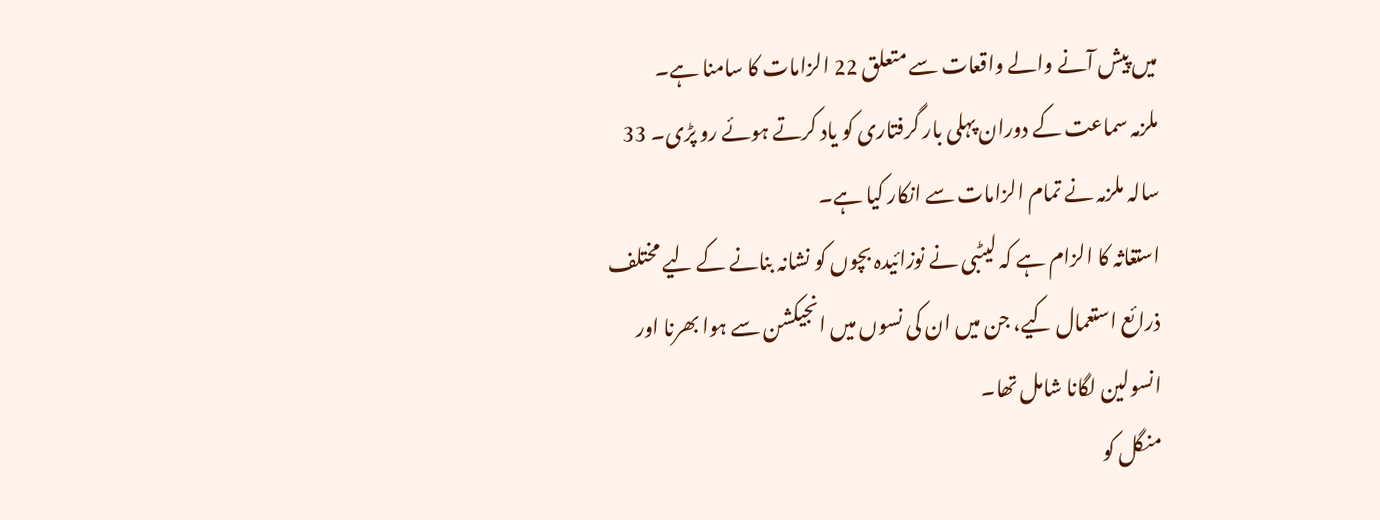میں پیش آنے والے واقعات سے متعلق 22 الزامات کا سامنا ہے۔
ملزمہ سماعت کے دوران پہلی بار گرفتاری کو یاد کرتے ہوئے رو پڑی۔ 33 سالہ ملزمہ نے تمام الزامات سے انکار کیا ہے۔
استغاثہ کا الزام ہے کہ لیٹبی نے نوزائیدہ بچوں کو نشانہ بنانے کے لیے مختلف ذرائع استعمال کیے، جن میں ان کی نسوں میں انجیکشن سے ہوا بھرنا اور انسولین لگانا شامل تھا۔
منگل کو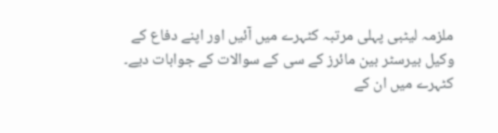ملزمہ لیٹبی پہلی مرتبہ کٹہرے میں آئیں اور اپنے دفاع کے وکیل بیرسٹر بین مائرز کے سی کے سوالات کے جوابات دیے۔ کٹہرے میں ان کے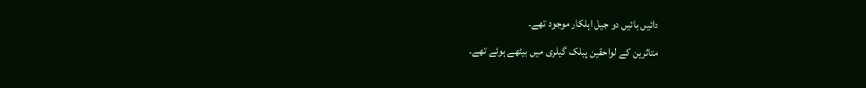دائیں بائیں دو جیل اہلکار موجود تھے۔
متاثرین کے لواحقین پبلک گیلری میں بیٹھے ہوئے تھے۔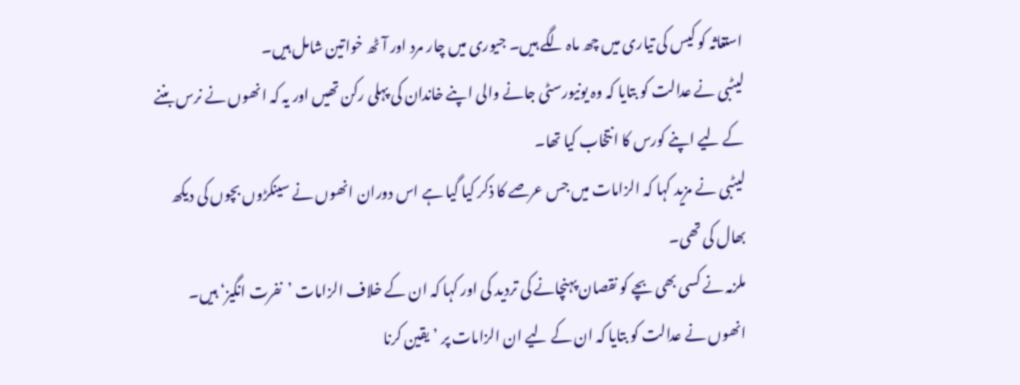استغاثہ کو کیس کی تیاری میں چھ ماہ لگے ہیں۔ جیوری میں چار مرد اور آٹھ خواتین شامل ہیں۔
لیٹبی نے عدالت کو بتایا کہ وہ یونیورسٹی جانے والی اپنے خاندان کی پہلی رکن تھیں اور یہ کہ انھوں نے نرس بننے کے لیے اپنے کورس کا انتخاب کیا تھا۔
لیٹبی نے مزید کہا کہ الزامات میں جس عرصے کا ذکر کیا گیا ہے اس دوران انھوں نے سینکڑوں بچوں کی دیکھ بھال کی تھی۔
ملزمہ نے کسی بھی بچے کو نقصان پہنچانے کی تردید کی اور کہا کہ ان کے خلاف الزامات ’نفرت انگیز‘ ہیں۔
انھوں نے عدالت کو بتایا کہ ان کے لیے ان الزامات پر ’یقین کرنا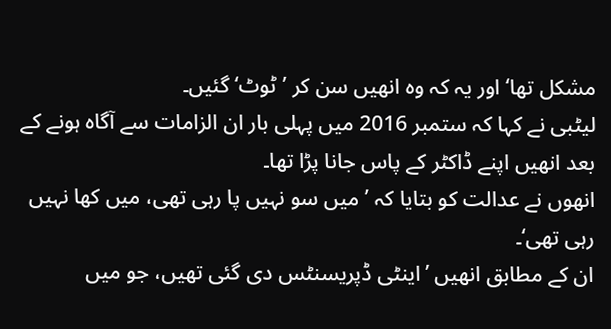مشکل تھا‘ اور یہ کہ وہ انھیں سن کر ’ٹوٹ‘ گئیں۔
لیٹبی نے کہا کہ ستمبر 2016 میں پہلی بار ان الزامات سے آگاہ ہونے کے بعد انھیں اپنے ڈاکٹر کے پاس جانا پڑا تھا۔
انھوں نے عدالت کو بتایا کہ ’میں سو نہیں پا رہی تھی، میں کھا نہیں رہی تھی‘۔
ان کے مطابق انھیں ’اینٹی ڈپریسنٹس دی گئی تھیں، جو میں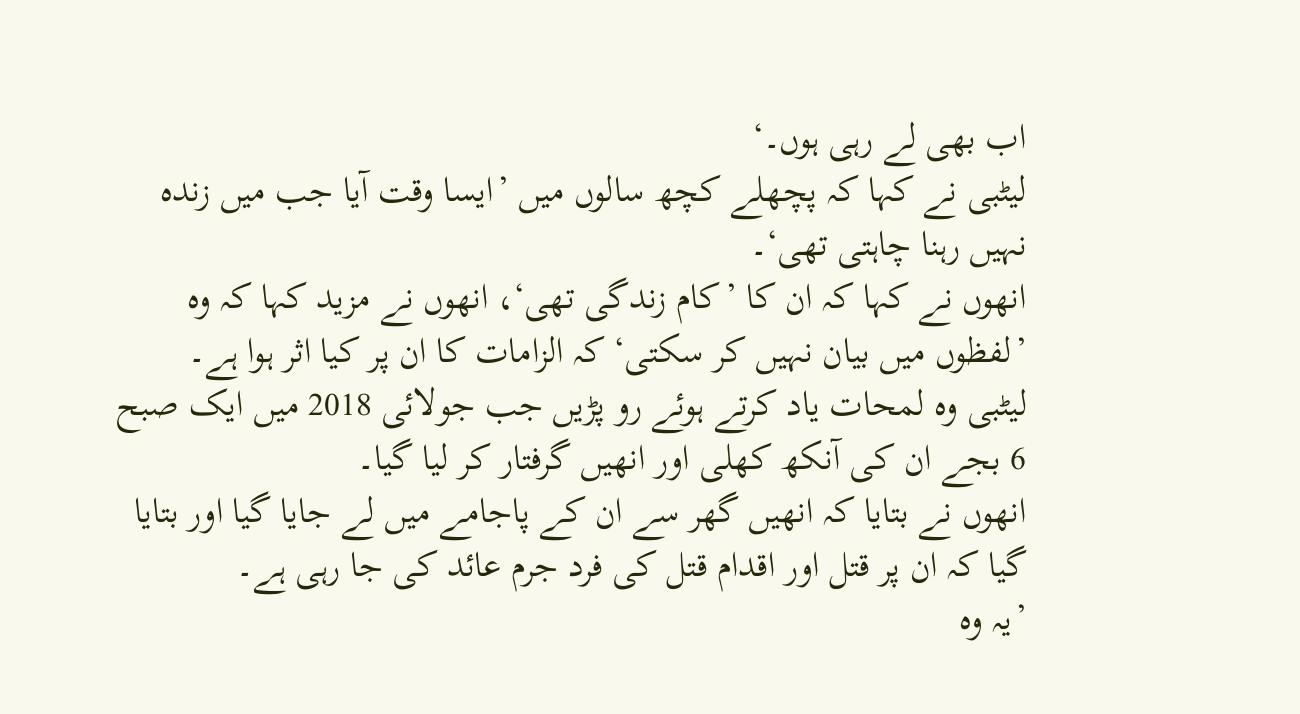اب بھی لے رہی ہوں۔‘
لیٹبی نے کہا کہ پچھلے کچھ سالوں میں ’ایسا وقت آیا جب میں زندہ نہیں رہنا چاہتی تھی‘۔
انھوں نے کہا کہ ان کا ’کام زندگی تھی‘، انھوں نے مزید کہا کہ وہ ’لفظوں میں بیان نہیں کر سکتی‘ کہ الزامات کا ان پر کیا اثر ہوا ہے۔
لیٹبی وہ لمحات یاد کرتے ہوئے رو پڑیں جب جولائی 2018 میں ایک صبح 6 بجے ان کی آنکھ کھلی اور انھیں گرفتار کر لیا گیا۔
انھوں نے بتایا کہ انھیں گھر سے ان کے پاجامے میں لے جایا گیا اور بتایا گیا کہ ان پر قتل اور اقدام قتل کی فرد جرم عائد کی جا رہی ہے۔
’یہ وہ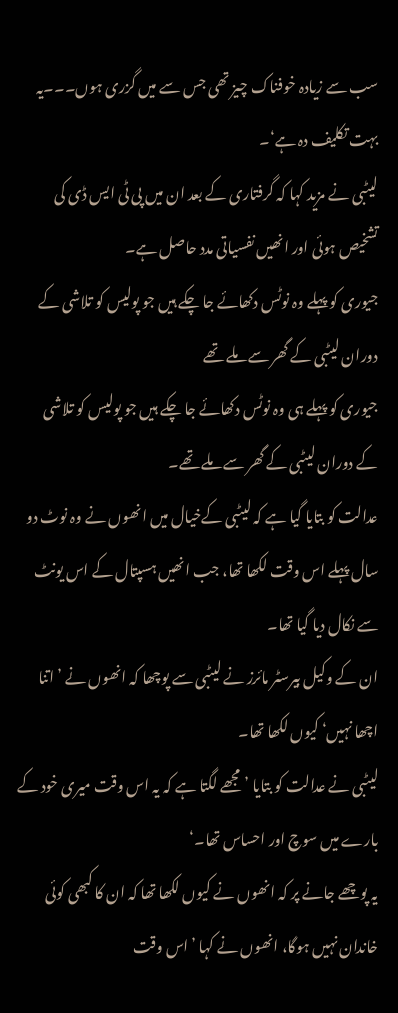سب سے زیادہ خوفناک چیز تھی جس سے میں گزری ہوں۔۔۔یہ بہت تکلیف دہ ہے‘۔
لیٹبی نے مزید کہا کہ گرفتاری کے بعد ان میں پی ٹی ایس ڈی کی تشخیص ہوئی اور انھیں نفسیاتی مدد حاصل ہے۔
جیوری کو پہلے وہ نوٹس دکھائے جا چکے ہیں جو پولیس کو تلاشی کے دوران لیٹبی کے گھر سے ملے تھے
جیوری کو پہلے ہی وہ نوٹس دکھائے جا چکے ہیں جو پولیس کو تلاشی کے دوران لیٹبی کے گھر سے ملے تھے۔
عدالت کو بتایا گیا ہے کہ لیٹبی کےخیال میں انھوں نے وہ نوٹ دو سال پہلے اس وقت لکھا تھا، جب انھیں ہسپتال کے اس یونٹ سے نکال دیا گیا تھا۔
ان کے وکیل بیرسٹر مائرز نے لیٹبی سے پوچھا کہ انھوں نے ’اتنا اچھا نہیں‘ کیوں لکھا تھا۔
لیٹبی نے عدالت کو بتایا ’مجھے لگتا ہے کہ یہ اس وقت میری خود کے بارے میں سوچ اور احساس تھا۔‘
یہ پوچھے جانے پر کہ انھوں نے کیوں لکھا تھا کہ ان کا کبھی کوئی خاندان نہیں ہوگا، انھوں نے کہا ’اس وقت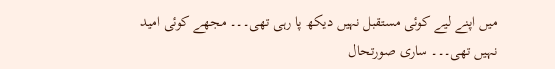میں اپنے لیے کوئی مستقبل نہیں دیکھ پا رہی تھی۔۔۔ مجھے کوئی امید نہیں تھی۔۔۔ ساری صورتحال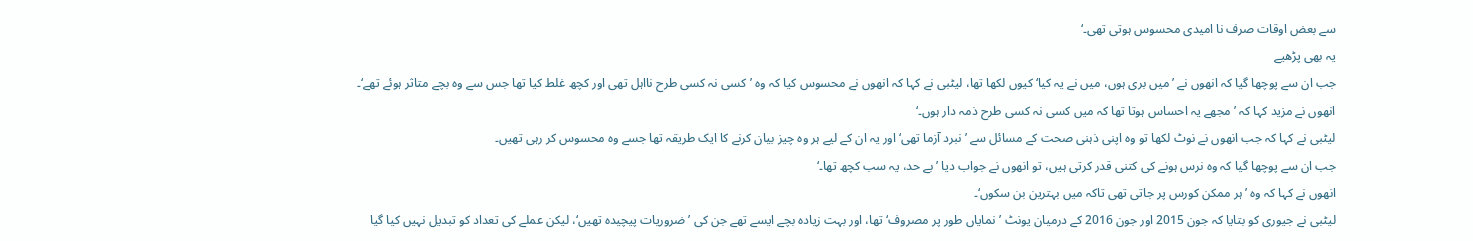سے بعض اوقات صرف نا امیدی محسوس ہوتی تھی۔‘
یہ بھی پڑھیے
جب ان سے پوچھا گیا کہ انھوں نے ’میں بری ہوں، میں نے یہ کیا‘ کیوں لکھا تھا، لیٹبی نے کہا کہ انھوں نے محسوس کیا کہ وہ ’کسی نہ کسی طرح نااہل تھی اور کچھ غلط کیا تھا جس سے وہ بچے متاثر ہوئے تھے‘۔
انھوں نے مزید کہا کہ ’مجھے یہ احساس ہوتا تھا کہ میں کسی نہ کسی طرح ذمہ دار ہوں۔‘
لیٹبی نے کہا کہ جب انھوں نے نوٹ لکھا تو وہ اپنی ذہنی صحت کے مسائل سے ’نبرد آزما تھی‘ اور یہ ان کے لیے ہر وہ چیز بیان کرنے کا ایک طریقہ تھا جسے وہ محسوس کر رہی تھیں۔
جب ان سے پوچھا گیا کہ وہ نرس ہونے کی کتنی قدر کرتی ہیں، تو انھوں نے جواب دیا ’بے حد، یہ سب کچھ تھا۔‘
انھوں نے کہا کہ وہ ’ہر ممکن کورس پر جاتی تھی تاکہ میں بہترین بن سکوں‘۔
لیٹبی نے جیوری کو بتایا کہ جون 2015 اور جون 2016 کے درمیان یونٹ ’نمایاں طور پر مصروف‘ تھا، اور بہت زیادہ بچے ایسے تھے جن کی ’ضروریات پیچیدہ تھیں‘، لیکن عملے کی تعداد کو تبدیل نہیں کیا گیا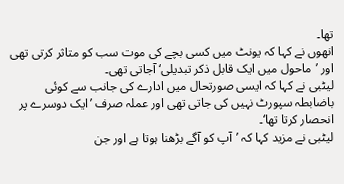تھا۔
انھوں نے کہا کہ یونٹ میں کسی بچے کی موت سب کو متاثر کرتی تھی اور ’ماحول میں ایک قابل ذکر تبدیلی‘ آجاتی تھی۔
لیٹبی نے کہا کہ ایسی صورتحال میں ادارے کی جانب سے کوئی باضابطہ سپورٹ نہیں کی جاتی تھی اور عملہ صرف ’ایک دوسرے پر انحصار کرتا تھا‘۔
لیٹبی نے مزید کہا کہ ’آپ کو آگے بڑھنا ہوتا ہے اور جن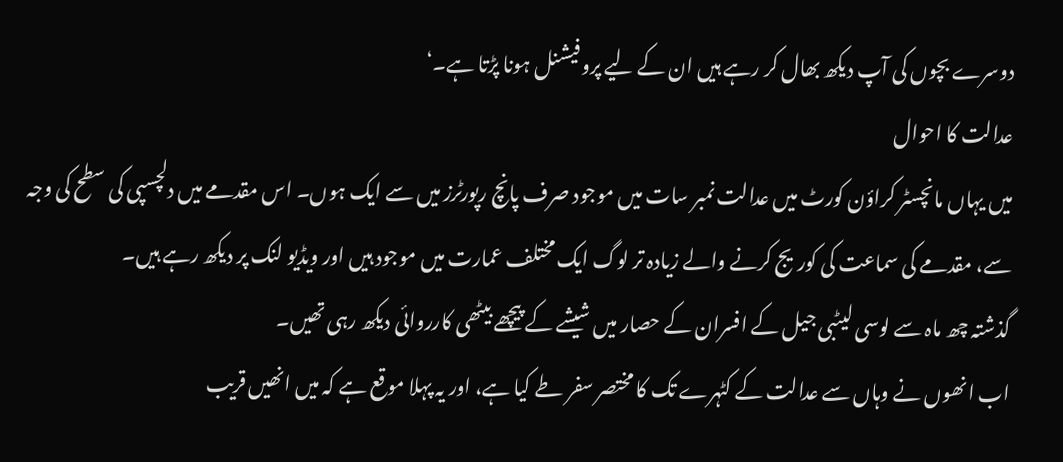دوسرے بچوں کی آپ دیکھ بھال کر رہے ہیں ان کے لیے پروفیشنل ہونا پڑتا ہے۔‘
عدالت کا احوال
میں یہاں مانچسٹر کراؤن کورٹ میں عدالت نمبر سات میں موجود صرف پانچ رپورٹرز میں سے ایک ہوں۔ اس مقدمے میں دلچسپی کی سطح کی وجہ سے، مقدمے کی سماعت کی کوریج کرنے والے زیادہ تر لوگ ایک مختلف عمارت میں موجود ہیں اور ویڈیو لنک پر دیکھ رہے ہیں۔
گذشتہ چھ ماہ سے لوسی لیٹبی جیل کے افسران کے حصار میں شیشے کے پیچھے بیٹھی کارروائی دیکھ رہی تھیں۔
اب انھوں نے وہاں سے عدالت کے کٹہرے تک کا مختصر سفر طے کیا ہے، اور یہ پہلا موقع ہے کہ میں انھیں قریب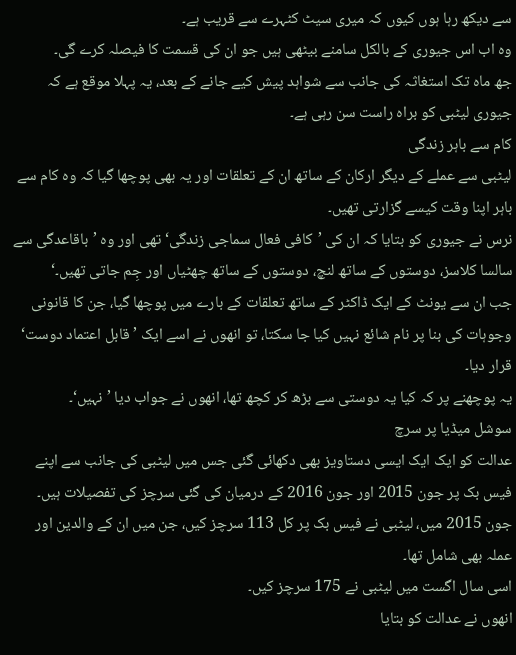سے دیکھ رہا ہوں کیوں کہ میری سیٹ کٹہرے سے قریب ہے۔
وہ اب اس جیوری کے بالکل سامنے بیٹھی ہیں جو ان کی قسمت کا فیصلہ کرے گی۔
جھ ماہ تک استغاثہ کی جانب سے شواہد پیش کیے جانے کے بعد، یہ پہلا موقع ہے کہ جیوری لیٹبی کو براہ راست سن رہی ہے۔
کام سے باہر زندگی
لیٹبی سے عملے کے دیگر ارکان کے ساتھ ان کے تعلقات اور یہ بھی پوچھا گیا کہ وہ کام سے باہر اپنا وقت کیسے گزارتی تھیں۔
نرس نے جیوری کو بتایا کہ ان کی ’کافی فعال سماجی زندگی‘ تھی اور وہ ’باقاعدگی سے سالسا کلاسز، دوستوں کے ساتھ لنچ، دوستوں کے ساتھ چھٹیاں اور جِم جاتی تھیں۔‘
جب ان سے یونٹ کے ایک ڈاکٹر کے ساتھ تعلقات کے بارے میں پوچھا گیا، جن کا قانونی وجوہات کی بنا پر نام شائع نہیں کیا جا سکتا، تو انھوں نے اسے ایک ’قابل اعتماد دوست‘ قرار دیا۔
یہ پوچھنے پر کہ کیا یہ دوستی سے بڑھ کر کچھ تھا، انھوں نے جواب دیا ’نہیں‘۔
سوشل میڈیا پر سرچ
عدالت کو ایک ایک ایسی دستاویز بھی دکھائی گئی جس میں لیٹبی کی جانب سے اپنے فیس بک پر جون 2015 اور جون 2016 کے درمیان کی گئی سرچز کی تفصیلات ہیں۔
جون 2015 میں، لیٹبی نے فیس بک پر کل 113 سرچز کیں، جن میں ان کے والدین اور عملہ بھی شامل تھا۔
اسی سال اگست میں لیٹبی نے 175 سرچز کیں۔
انھوں نے عدالت کو بتایا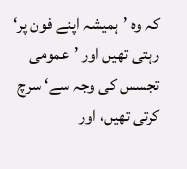کہ وہ ’ہمیشہ اپنے فون پر‘ رہتی تھیں اور ’عمومی تجسس کی وجہ سے‘ سرچ کرتی تھیں، اور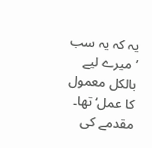یہ کہ یہ سب ’میرے لیے بالکل معمول کا عمل‘ تھا۔
مقدمے کی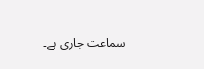سماعت جاری ہے۔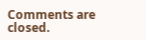Comments are closed.